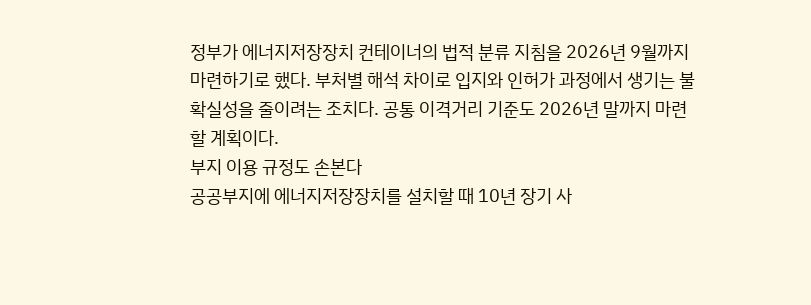정부가 에너지저장장치 컨테이너의 법적 분류 지침을 2026년 9월까지 마련하기로 했다. 부처별 해석 차이로 입지와 인허가 과정에서 생기는 불확실성을 줄이려는 조치다. 공통 이격거리 기준도 2026년 말까지 마련할 계획이다.
부지 이용 규정도 손본다
공공부지에 에너지저장장치를 설치할 때 10년 장기 사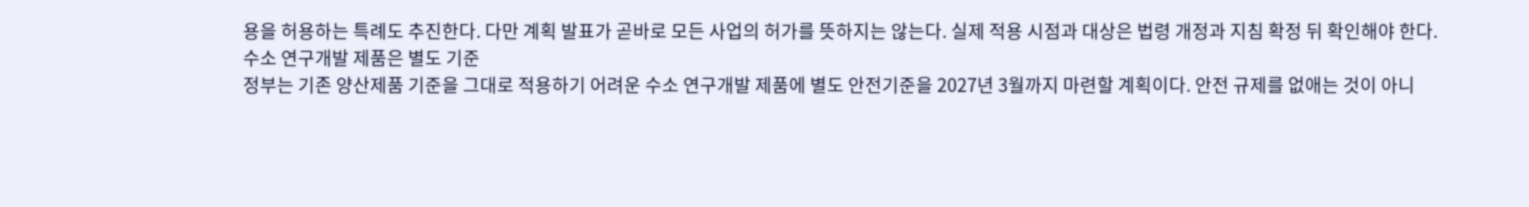용을 허용하는 특례도 추진한다. 다만 계획 발표가 곧바로 모든 사업의 허가를 뜻하지는 않는다. 실제 적용 시점과 대상은 법령 개정과 지침 확정 뒤 확인해야 한다.
수소 연구개발 제품은 별도 기준
정부는 기존 양산제품 기준을 그대로 적용하기 어려운 수소 연구개발 제품에 별도 안전기준을 2027년 3월까지 마련할 계획이다. 안전 규제를 없애는 것이 아니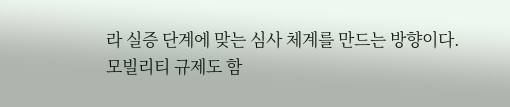라 실증 단계에 맞는 심사 체계를 만드는 방향이다.
모빌리티 규제도 함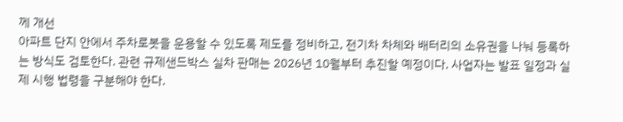께 개선
아파트 단지 안에서 주차로봇을 운용할 수 있도록 제도를 정비하고, 전기차 차체와 배터리의 소유권을 나눠 등록하는 방식도 검토한다. 관련 규제샌드박스 실차 판매는 2026년 10월부터 추진할 예정이다. 사업자는 발표 일정과 실제 시행 법령을 구분해야 한다.